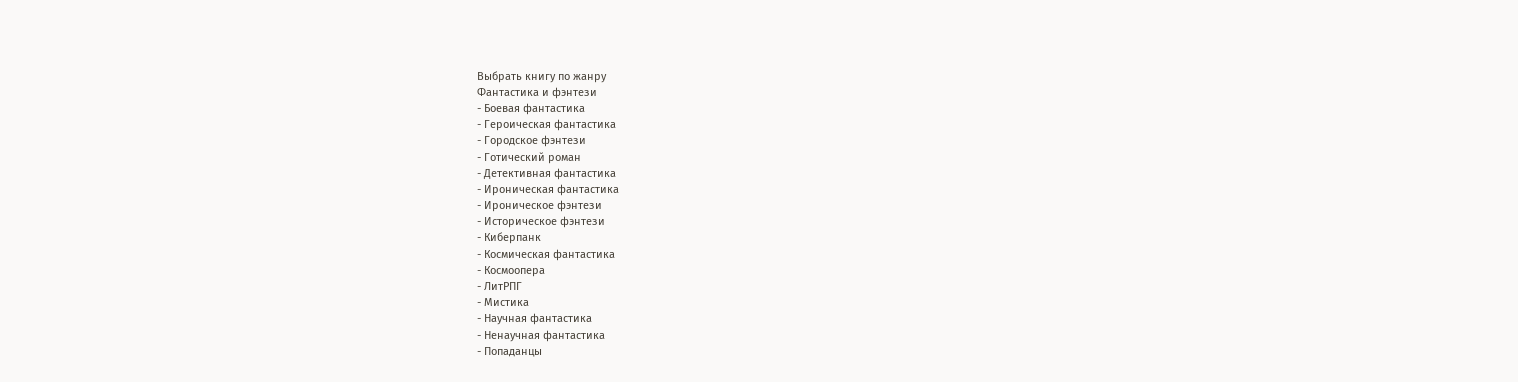Выбрать книгу по жанру
Фантастика и фэнтези
- Боевая фантастика
- Героическая фантастика
- Городское фэнтези
- Готический роман
- Детективная фантастика
- Ироническая фантастика
- Ироническое фэнтези
- Историческое фэнтези
- Киберпанк
- Космическая фантастика
- Космоопера
- ЛитРПГ
- Мистика
- Научная фантастика
- Ненаучная фантастика
- Попаданцы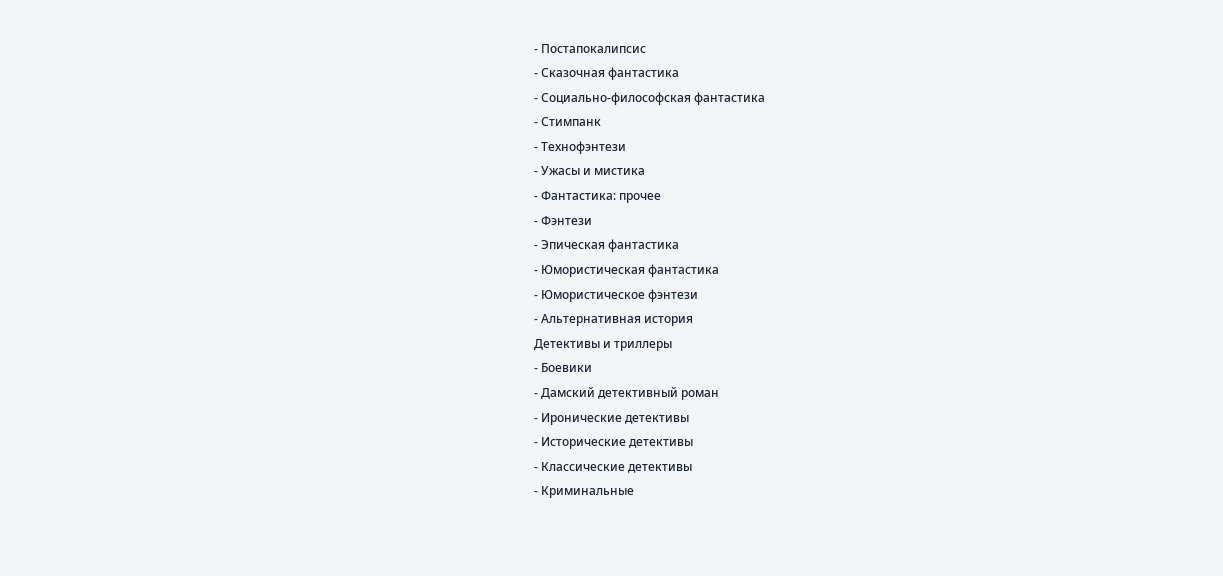- Постапокалипсис
- Сказочная фантастика
- Социально-философская фантастика
- Стимпанк
- Технофэнтези
- Ужасы и мистика
- Фантастика: прочее
- Фэнтези
- Эпическая фантастика
- Юмористическая фантастика
- Юмористическое фэнтези
- Альтернативная история
Детективы и триллеры
- Боевики
- Дамский детективный роман
- Иронические детективы
- Исторические детективы
- Классические детективы
- Криминальные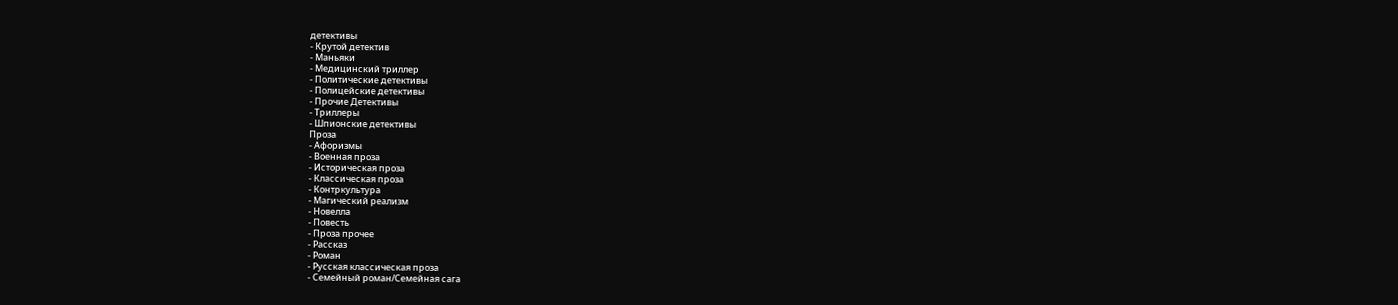детективы
- Крутой детектив
- Маньяки
- Медицинский триллер
- Политические детективы
- Полицейские детективы
- Прочие Детективы
- Триллеры
- Шпионские детективы
Проза
- Афоризмы
- Военная проза
- Историческая проза
- Классическая проза
- Контркультура
- Магический реализм
- Новелла
- Повесть
- Проза прочее
- Рассказ
- Роман
- Русская классическая проза
- Семейный роман/Семейная сага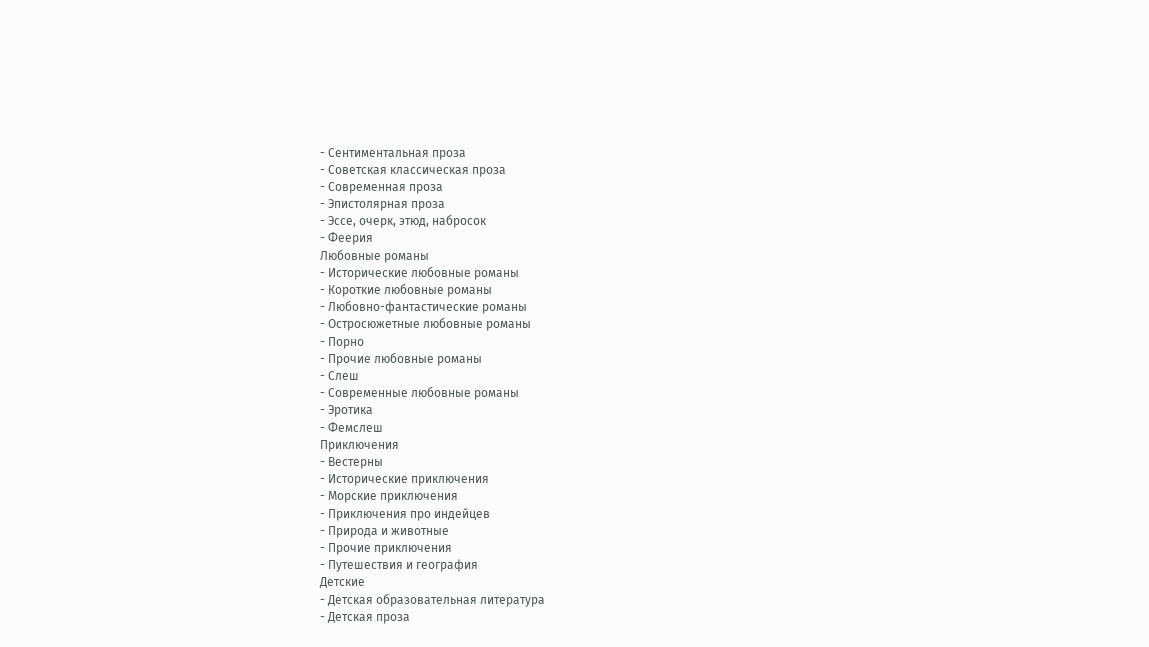- Сентиментальная проза
- Советская классическая проза
- Современная проза
- Эпистолярная проза
- Эссе, очерк, этюд, набросок
- Феерия
Любовные романы
- Исторические любовные романы
- Короткие любовные романы
- Любовно-фантастические романы
- Остросюжетные любовные романы
- Порно
- Прочие любовные романы
- Слеш
- Современные любовные романы
- Эротика
- Фемслеш
Приключения
- Вестерны
- Исторические приключения
- Морские приключения
- Приключения про индейцев
- Природа и животные
- Прочие приключения
- Путешествия и география
Детские
- Детская образовательная литература
- Детская проза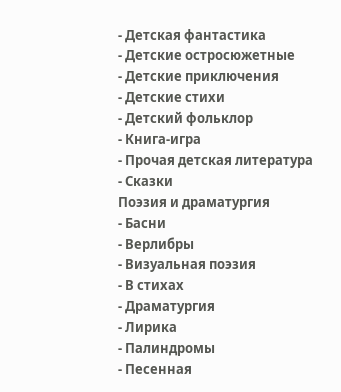- Детская фантастика
- Детские остросюжетные
- Детские приключения
- Детские стихи
- Детский фольклор
- Книга-игра
- Прочая детская литература
- Сказки
Поэзия и драматургия
- Басни
- Верлибры
- Визуальная поэзия
- В стихах
- Драматургия
- Лирика
- Палиндромы
- Песенная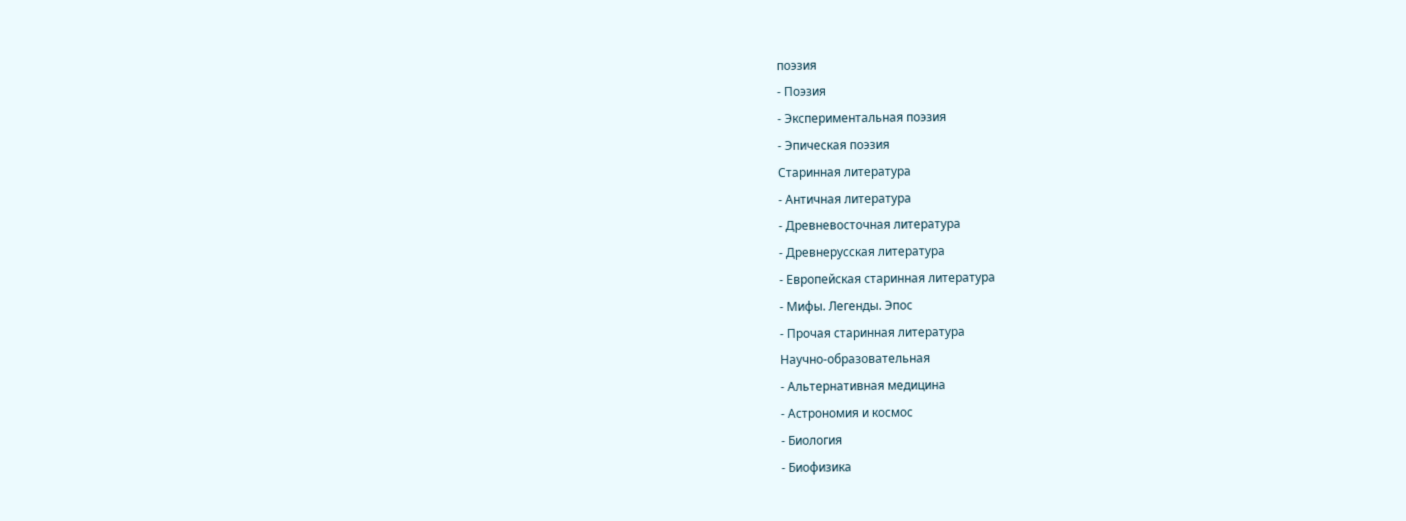поэзия
- Поэзия
- Экспериментальная поэзия
- Эпическая поэзия
Старинная литература
- Античная литература
- Древневосточная литература
- Древнерусская литература
- Европейская старинная литература
- Мифы. Легенды. Эпос
- Прочая старинная литература
Научно-образовательная
- Альтернативная медицина
- Астрономия и космос
- Биология
- Биофизика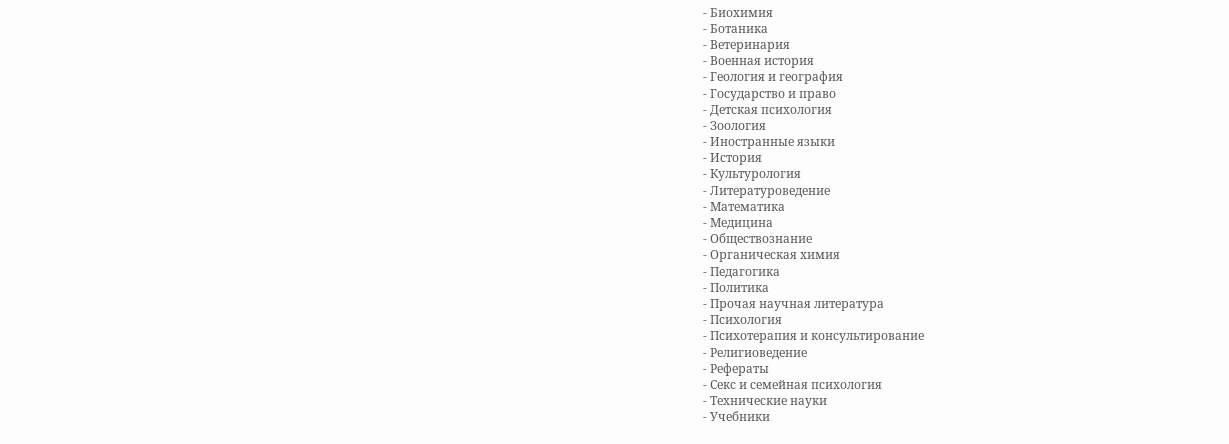- Биохимия
- Ботаника
- Ветеринария
- Военная история
- Геология и география
- Государство и право
- Детская психология
- Зоология
- Иностранные языки
- История
- Культурология
- Литературоведение
- Математика
- Медицина
- Обществознание
- Органическая химия
- Педагогика
- Политика
- Прочая научная литература
- Психология
- Психотерапия и консультирование
- Религиоведение
- Рефераты
- Секс и семейная психология
- Технические науки
- Учебники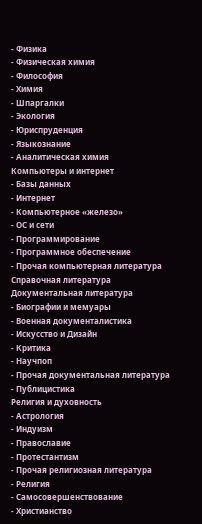- Физика
- Физическая химия
- Философия
- Химия
- Шпаргалки
- Экология
- Юриспруденция
- Языкознание
- Аналитическая химия
Компьютеры и интернет
- Базы данных
- Интернет
- Компьютерное «железо»
- ОС и сети
- Программирование
- Программное обеспечение
- Прочая компьютерная литература
Справочная литература
Документальная литература
- Биографии и мемуары
- Военная документалистика
- Искусство и Дизайн
- Критика
- Научпоп
- Прочая документальная литература
- Публицистика
Религия и духовность
- Астрология
- Индуизм
- Православие
- Протестантизм
- Прочая религиозная литература
- Религия
- Самосовершенствование
- Христианство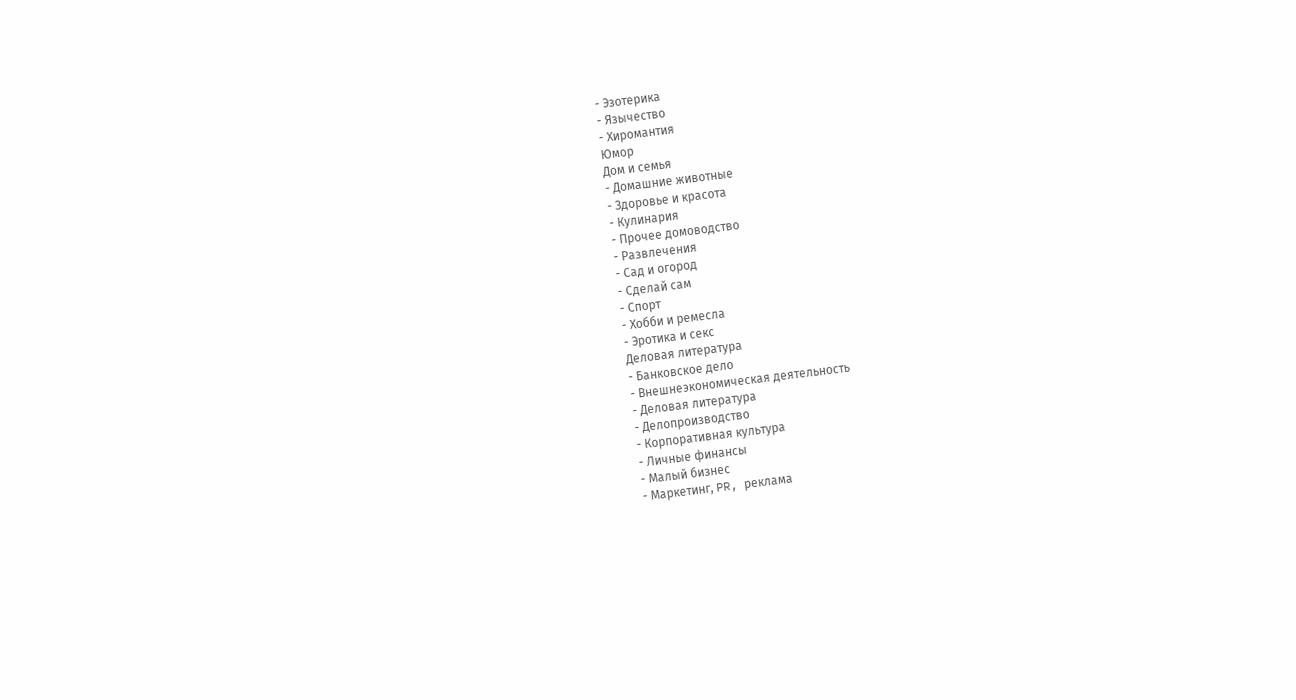- Эзотерика
- Язычество
- Хиромантия
Юмор
Дом и семья
- Домашние животные
- Здоровье и красота
- Кулинария
- Прочее домоводство
- Развлечения
- Сад и огород
- Сделай сам
- Спорт
- Хобби и ремесла
- Эротика и секс
Деловая литература
- Банковское дело
- Внешнеэкономическая деятельность
- Деловая литература
- Делопроизводство
- Корпоративная культура
- Личные финансы
- Малый бизнес
- Маркетинг, PR, реклама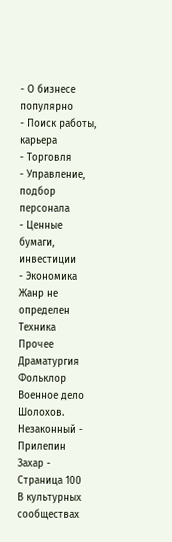- О бизнесе популярно
- Поиск работы, карьера
- Торговля
- Управление, подбор персонала
- Ценные бумаги, инвестиции
- Экономика
Жанр не определен
Техника
Прочее
Драматургия
Фольклор
Военное дело
Шолохов. Незаконный - Прилепин Захар - Страница 100
В культурных сообществах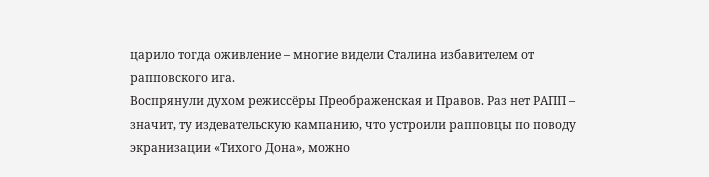царило тогда оживление – многие видели Сталина избавителем от рапповского ига.
Воспрянули духом режиссёры Преображенская и Правов. Раз нет РАПП – значит, ту издевательскую кампанию, что устроили рапповцы по поводу экранизации «Тихого Дона», можно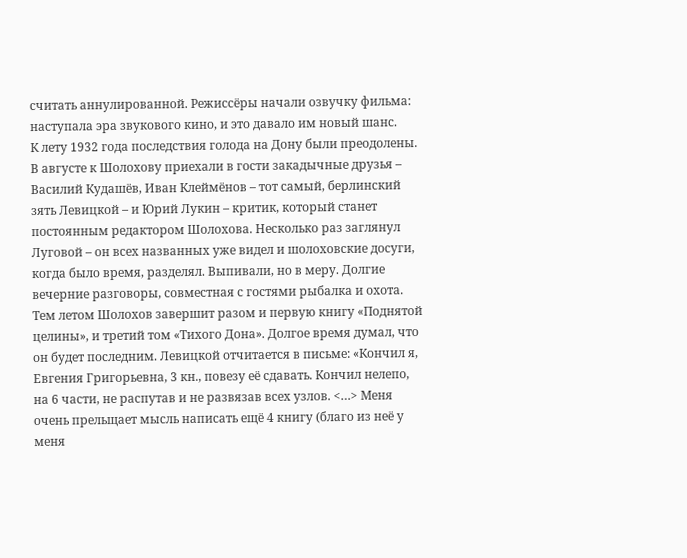считать аннулированной. Режиссёры начали озвучку фильма: наступала эра звукового кино, и это давало им новый шанс.
К лету 1932 года последствия голода на Дону были преодолены.
В августе к Шолохову приехали в гости закадычные друзья – Василий Кудашёв, Иван Клеймёнов – тот самый, берлинский зять Левицкой – и Юрий Лукин – критик, который станет постоянным редактором Шолохова. Несколько раз заглянул Луговой – он всех названных уже видел и шолоховские досуги, когда было время, разделял. Выпивали, но в меру. Долгие вечерние разговоры, совместная с гостями рыбалка и охота.
Тем летом Шолохов завершит разом и первую книгу «Поднятой целины», и третий том «Тихого Дона». Долгое время думал, что он будет последним. Левицкой отчитается в письме: «Кончил я, Евгения Григорьевна, 3 кн., повезу её сдавать. Кончил нелепо, на 6 части, не распутав и не развязав всех узлов. <…> Меня очень прельщает мысль написать ещё 4 книгу (благо из неё у меня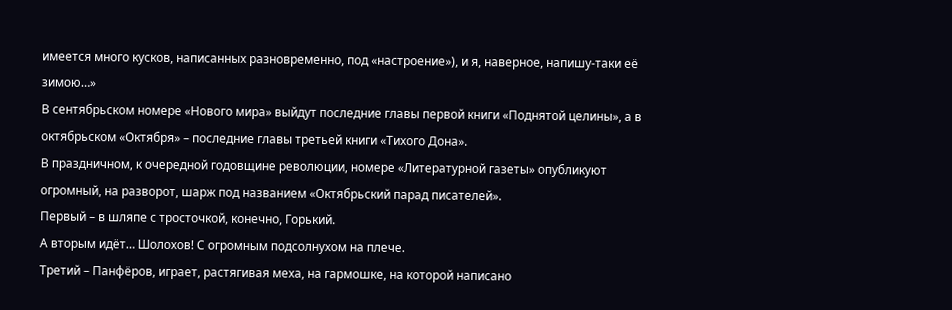имеется много кусков, написанных разновременно, под «настроение»), и я, наверное, напишу-таки её зимою…»
В сентябрьском номере «Нового мира» выйдут последние главы первой книги «Поднятой целины», а в октябрьском «Октября» – последние главы третьей книги «Тихого Дона».
В праздничном, к очередной годовщине революции, номере «Литературной газеты» опубликуют огромный, на разворот, шарж под названием «Октябрьский парад писателей».
Первый – в шляпе с тросточкой, конечно, Горький.
А вторым идёт… Шолохов! С огромным подсолнухом на плече.
Третий – Панфёров, играет, растягивая меха, на гармошке, на которой написано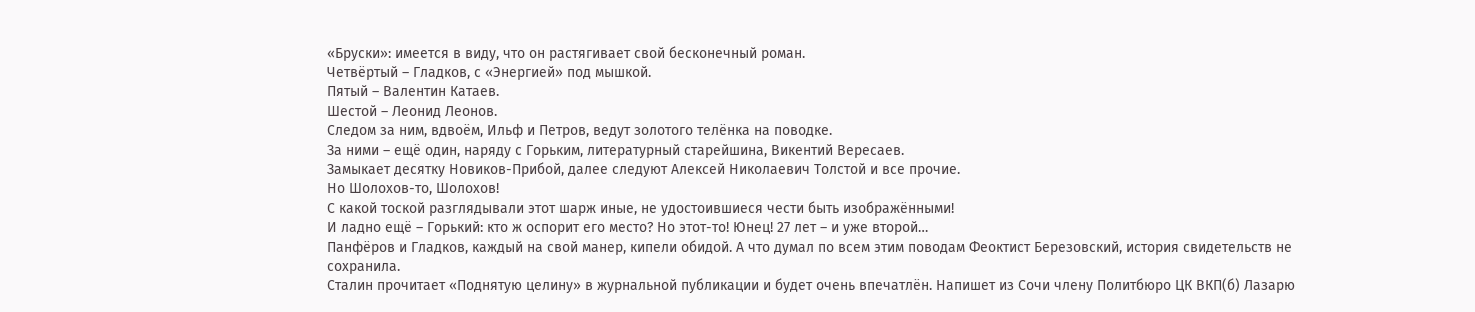«Бруски»: имеется в виду, что он растягивает свой бесконечный роман.
Четвёртый – Гладков, с «Энергией» под мышкой.
Пятый – Валентин Катаев.
Шестой – Леонид Леонов.
Следом за ним, вдвоём, Ильф и Петров, ведут золотого телёнка на поводке.
За ними – ещё один, наряду с Горьким, литературный старейшина, Викентий Вересаев.
Замыкает десятку Новиков-Прибой, далее следуют Алексей Николаевич Толстой и все прочие.
Но Шолохов-то, Шолохов!
С какой тоской разглядывали этот шарж иные, не удостоившиеся чести быть изображёнными!
И ладно ещё – Горький: кто ж оспорит его место? Но этот-то! Юнец! 27 лет – и уже второй…
Панфёров и Гладков, каждый на свой манер, кипели обидой. А что думал по всем этим поводам Феоктист Березовский, история свидетельств не сохранила.
Сталин прочитает «Поднятую целину» в журнальной публикации и будет очень впечатлён. Напишет из Сочи члену Политбюро ЦК ВКП(б) Лазарю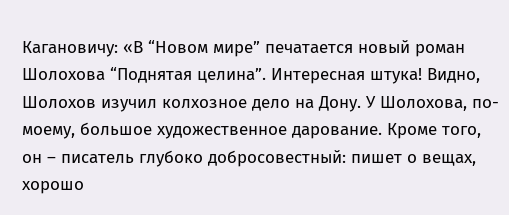Кагановичу: «В “Новом мире” печатается новый роман Шолохова “Поднятая целина”. Интересная штука! Видно, Шолохов изучил колхозное дело на Дону. У Шолохова, по-моему, большое художественное дарование. Кроме того, он – писатель глубоко добросовестный: пишет о вещах, хорошо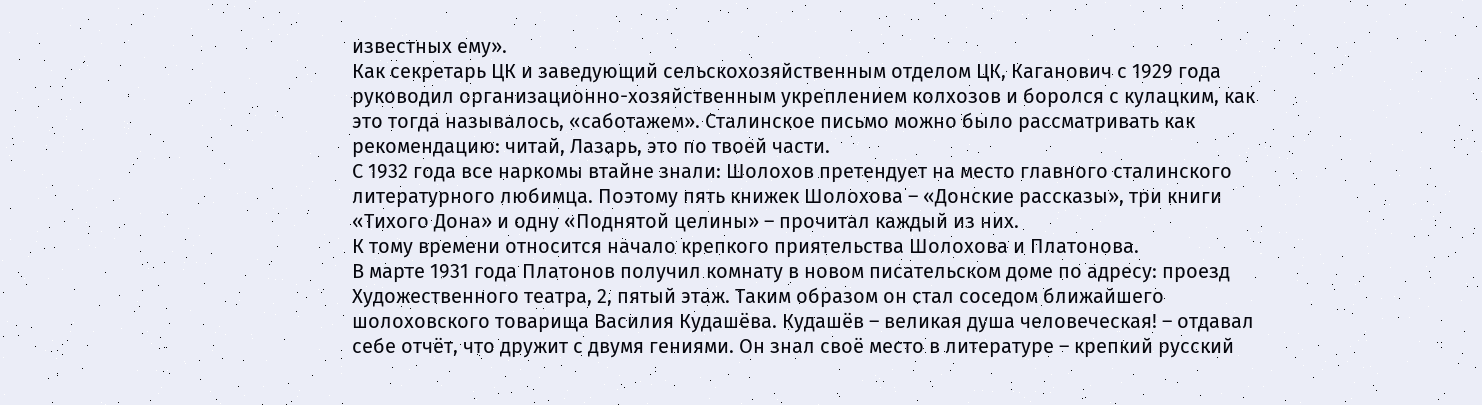известных ему».
Как секретарь ЦК и заведующий сельскохозяйственным отделом ЦК, Каганович с 1929 года руководил организационно-хозяйственным укреплением колхозов и боролся с кулацким, как это тогда называлось, «саботажем». Сталинское письмо можно было рассматривать как рекомендацию: читай, Лазарь, это по твоей части.
С 1932 года все наркомы втайне знали: Шолохов претендует на место главного сталинского литературного любимца. Поэтому пять книжек Шолохова – «Донские рассказы», три книги «Тихого Дона» и одну «Поднятой целины» – прочитал каждый из них.
К тому времени относится начало крепкого приятельства Шолохова и Платонова.
В марте 1931 года Платонов получил комнату в новом писательском доме по адресу: проезд Художественного театра, 2, пятый этаж. Таким образом он стал соседом ближайшего шолоховского товарища Василия Кудашёва. Кудашёв – великая душа человеческая! – отдавал себе отчёт, что дружит с двумя гениями. Он знал своё место в литературе – крепкий русский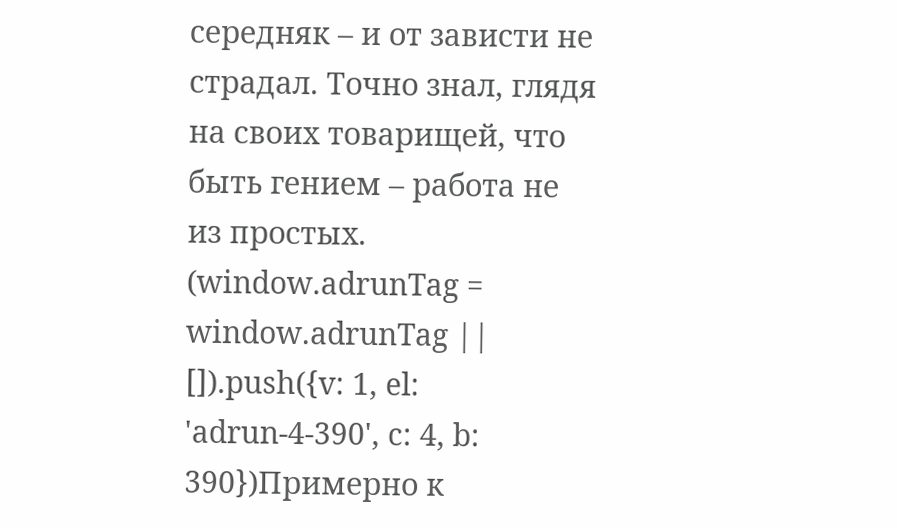середняк – и от зависти не страдал. Точно знал, глядя на своих товарищей, что быть гением – работа не из простых.
(window.adrunTag = window.adrunTag || []).push({v: 1, el: 'adrun-4-390', c: 4, b: 390})Примерно к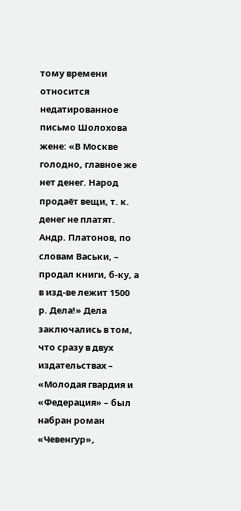тому времени относится недатированное письмо Шолохова жене: «В Москве голодно, главное же нет денег. Народ продаёт вещи, т. к. денег не платят. Андр. Платонов, по словам Васьки, – продал книги, б-ку, а в изд-ве лежит 1500 р. Дела!» Дела заключались в том, что сразу в двух издательствах – «Молодая гвардия и «Федерация» – был набран роман «Чевенгур»,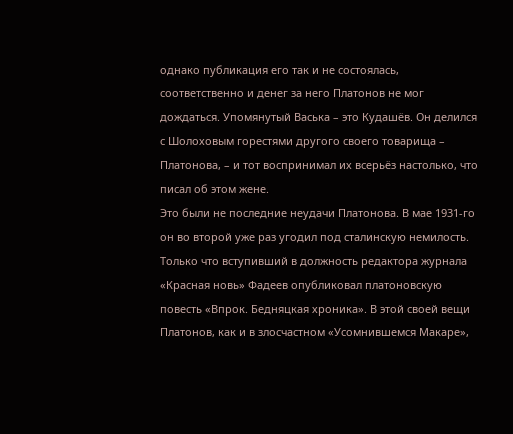однако публикация его так и не состоялась, соответственно и денег за него Платонов не мог дождаться. Упомянутый Васька – это Кудашёв. Он делился с Шолоховым горестями другого своего товарища – Платонова, – и тот воспринимал их всерьёз настолько, что писал об этом жене.
Это были не последние неудачи Платонова. В мае 1931-го он во второй уже раз угодил под сталинскую немилость. Только что вступивший в должность редактора журнала «Красная новь» Фадеев опубликовал платоновскую повесть «Впрок. Бедняцкая хроника». В этой своей вещи Платонов, как и в злосчастном «Усомнившемся Макаре»,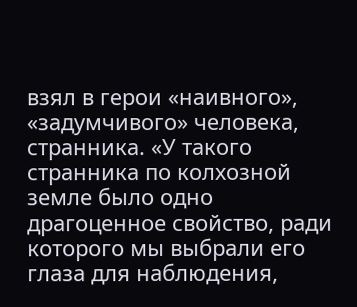взял в герои «наивного», «задумчивого» человека, странника. «У такого странника по колхозной земле было одно драгоценное свойство, ради которого мы выбрали его глаза для наблюдения,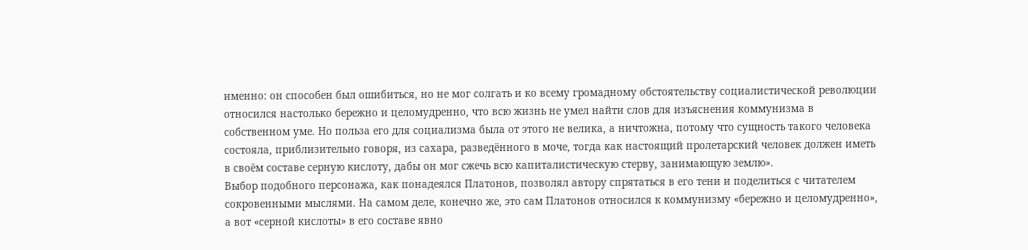именно: он способен был ошибиться, но не мог солгать и ко всему громадному обстоятельству социалистической революции относился настолько бережно и целомудренно, что всю жизнь не умел найти слов для изъяснения коммунизма в собственном уме. Но польза его для социализма была от этого не велика, а ничтожна, потому что сущность такого человека состояла, приблизительно говоря, из сахара, разведённого в моче, тогда как настоящий пролетарский человек должен иметь в своём составе серную кислоту, дабы он мог сжечь всю капиталистическую стерву, занимающую землю».
Выбор подобного персонажа, как понадеялся Платонов, позволял автору спрятаться в его тени и поделиться с читателем сокровенными мыслями. На самом деле, конечно же, это сам Платонов относился к коммунизму «бережно и целомудренно», а вот «серной кислоты» в его составе явно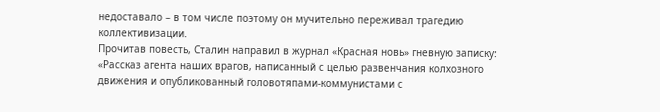недоставало – в том числе поэтому он мучительно переживал трагедию коллективизации.
Прочитав повесть, Сталин направил в журнал «Красная новь» гневную записку: «Рассказ агента наших врагов, написанный с целью развенчания колхозного движения и опубликованный головотяпами-коммунистами с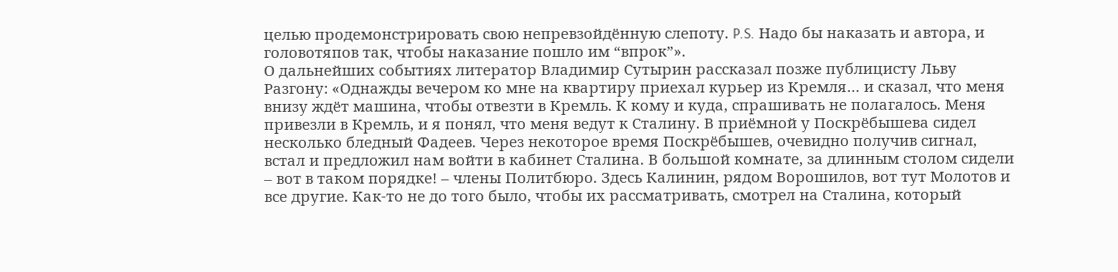целью продемонстрировать свою непревзойдённую слепоту. P.S. Надо бы наказать и автора, и головотяпов так, чтобы наказание пошло им “впрок”».
О дальнейших событиях литератор Владимир Сутырин рассказал позже публицисту Льву Разгону: «Однажды вечером ко мне на квартиру приехал курьер из Кремля… и сказал, что меня внизу ждёт машина, чтобы отвезти в Кремль. К кому и куда, спрашивать не полагалось. Меня привезли в Кремль, и я понял, что меня ведут к Сталину. В приёмной у Поскрёбышева сидел несколько бледный Фадеев. Через некоторое время Поскрёбышев, очевидно получив сигнал, встал и предложил нам войти в кабинет Сталина. В большой комнате, за длинным столом сидели – вот в таком порядке! – члены Политбюро. Здесь Калинин, рядом Ворошилов, вот тут Молотов и все другие. Как-то не до того было, чтобы их рассматривать, смотрел на Сталина, который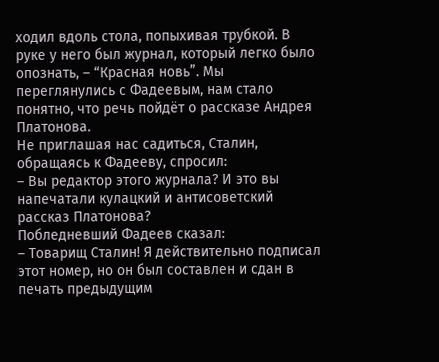ходил вдоль стола, попыхивая трубкой. В руке у него был журнал, который легко было опознать, – “Красная новь”. Мы переглянулись с Фадеевым, нам стало понятно, что речь пойдёт о рассказе Андрея Платонова.
Не приглашая нас садиться, Сталин, обращаясь к Фадееву, спросил:
– Вы редактор этого журнала? И это вы напечатали кулацкий и антисоветский рассказ Платонова?
Побледневший Фадеев сказал:
– Товарищ Сталин! Я действительно подписал этот номер, но он был составлен и сдан в печать предыдущим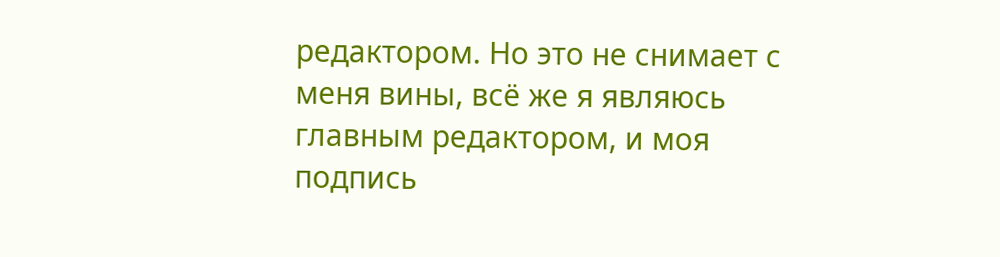редактором. Но это не снимает с меня вины, всё же я являюсь главным редактором, и моя подпись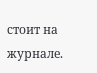стоит на журнале.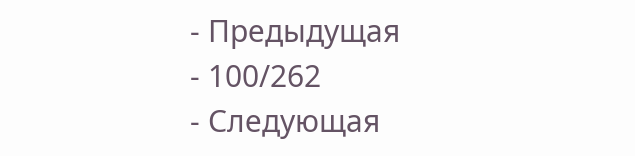- Предыдущая
- 100/262
- Следующая